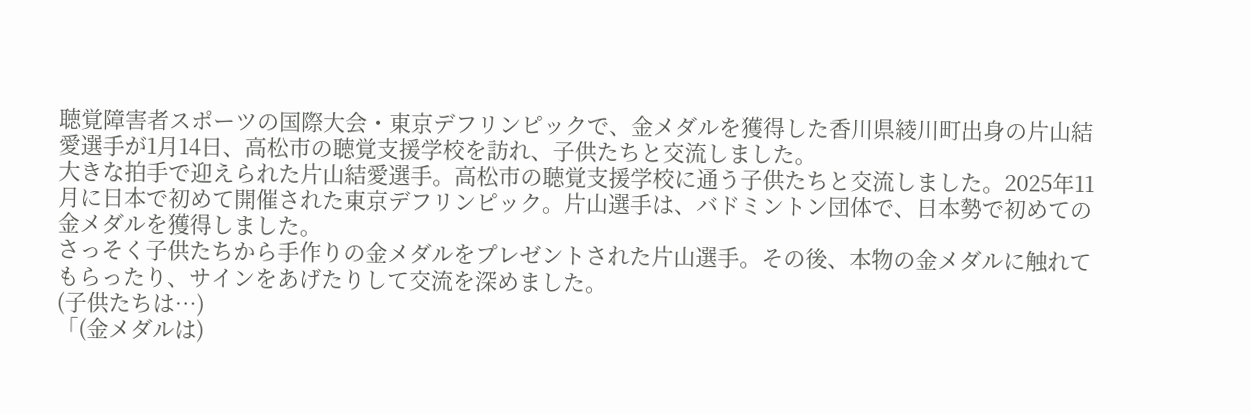聴覚障害者スポーツの国際大会・東京デフリンピックで、金メダルを獲得した香川県綾川町出身の片山結愛選手が1月14日、高松市の聴覚支援学校を訪れ、子供たちと交流しました。
大きな拍手で迎えられた片山結愛選手。高松市の聴覚支援学校に通う子供たちと交流しました。2025年11月に日本で初めて開催された東京デフリンピック。片山選手は、バドミントン団体で、日本勢で初めての金メダルを獲得しました。
さっそく子供たちから手作りの金メダルをプレゼントされた片山選手。その後、本物の金メダルに触れてもらったり、サインをあげたりして交流を深めました。
(子供たちは…)
「(金メダルは)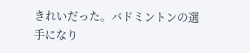きれいだった。バドミントンの選手になり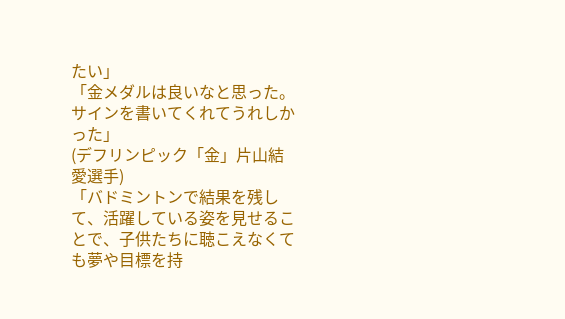たい」
「金メダルは良いなと思った。サインを書いてくれてうれしかった」
(デフリンピック「金」片山結愛選手)
「バドミントンで結果を残して、活躍している姿を見せることで、子供たちに聴こえなくても夢や目標を持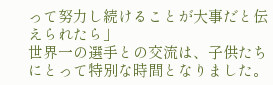って努力し続けることが大事だと伝えられたら」
世界一の選手との交流は、子供たちにとって特別な時間となりました。